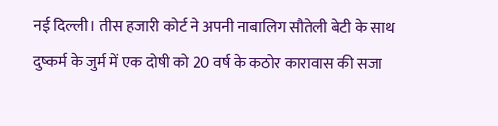नई दिल्ली। तीस हजारी कोर्ट ने अपनी नाबालिग सौतेली बेटी के साथ दुष्कर्म के जुर्म में एक दोषी को 20 वर्ष के कठोर कारावास की सजा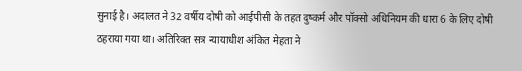सुनाई है। अदालत ने 32 वर्षीय दोषी को आईपीसी के तहत दुष्कर्म और पॉक्सो अधिनियम की धारा 6 के लिए दोषी ठहराया गया था। अतिरिक्त सत्र न्यायाधीश अंकित मेहता ने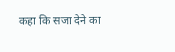कहा कि सजा देने का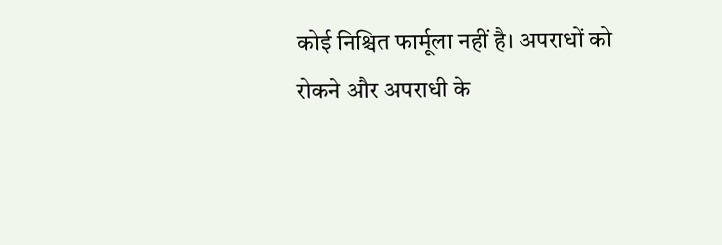कोई निश्चित फार्मूला नहीं है। अपराधों को रोकने और अपराधी के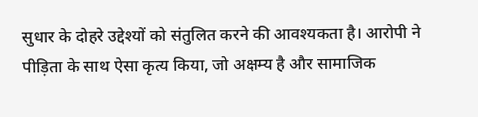सुधार के दोहरे उद्देश्यों को संतुलित करने की आवश्यकता है। आरोपी ने पीड़िता के साथ ऐसा कृत्य किया, जो अक्षम्य है और सामाजिक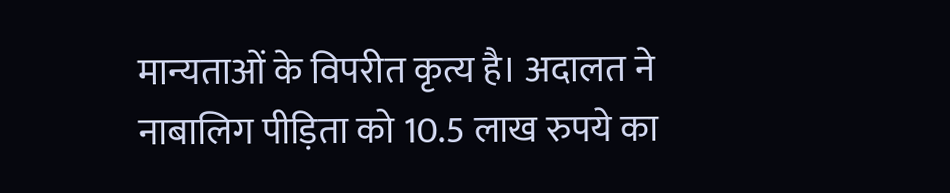मान्यताओं के विपरीत कृत्य है। अदालत ने नाबालिग पीड़िता को 10.5 लाख रुपये का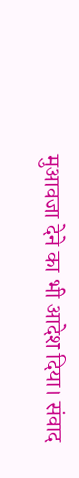मुआवजा देने का भी आदेश दिया। संवाद